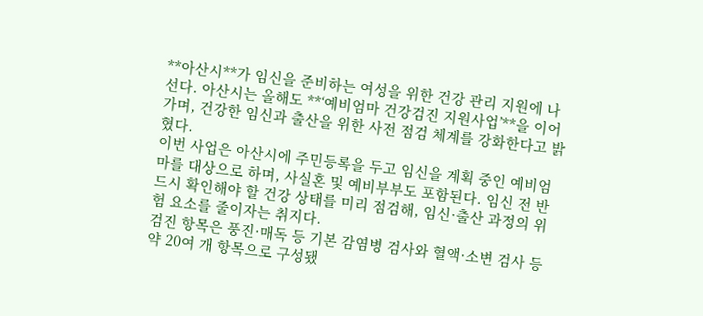**아산시**가 임신을 준비하는 여성을 위한 건강 관리 지원에 나선다. 아산시는 올해도 **‘예비엄마 건강검진 지원사업’**을 이어가며, 건강한 임신과 출산을 위한 사전 점검 체계를 강화한다고 밝혔다.
이번 사업은 아산시에 주민등록을 두고 임신을 계획 중인 예비엄마를 대상으로 하며, 사실혼 및 예비부부도 포함된다. 임신 전 반드시 확인해야 할 건강 상태를 미리 점검해, 임신·출산 과정의 위험 요소를 줄이자는 취지다.
검진 항목은 풍진·매독 등 기본 감염병 검사와 혈액·소변 검사 등 약 20여 개 항목으로 구성됐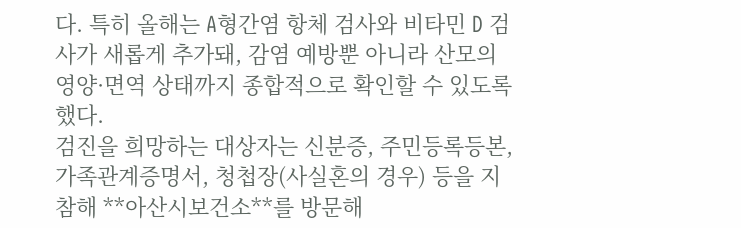다. 특히 올해는 A형간염 항체 검사와 비타민 D 검사가 새롭게 추가돼, 감염 예방뿐 아니라 산모의 영양·면역 상태까지 종합적으로 확인할 수 있도록 했다.
검진을 희망하는 대상자는 신분증, 주민등록등본, 가족관계증명서, 청첩장(사실혼의 경우) 등을 지참해 **아산시보건소**를 방문해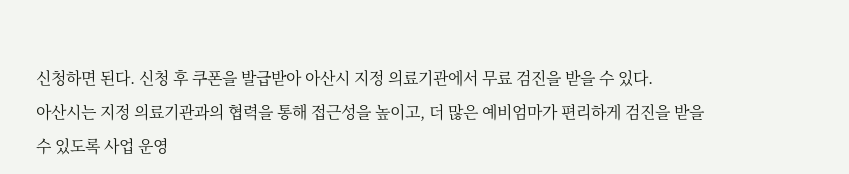신청하면 된다. 신청 후 쿠폰을 발급받아 아산시 지정 의료기관에서 무료 검진을 받을 수 있다.
아산시는 지정 의료기관과의 협력을 통해 접근성을 높이고, 더 많은 예비엄마가 편리하게 검진을 받을 수 있도록 사업 운영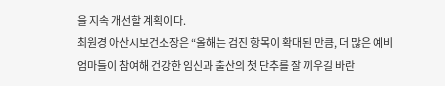을 지속 개선할 계획이다.
최원경 아산시보건소장은 “올해는 검진 항목이 확대된 만큼, 더 많은 예비엄마들이 참여해 건강한 임신과 출산의 첫 단추를 잘 끼우길 바란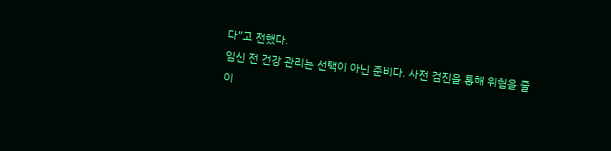다”고 전했다.
임신 전 건강 관리는 선택이 아닌 준비다. 사전 검진을 통해 위험을 줄이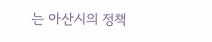는 아산시의 정책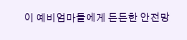이 예비엄마들에게 든든한 안전망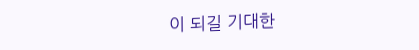이 되길 기대한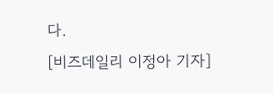다.
[비즈데일리 이정아 기자]